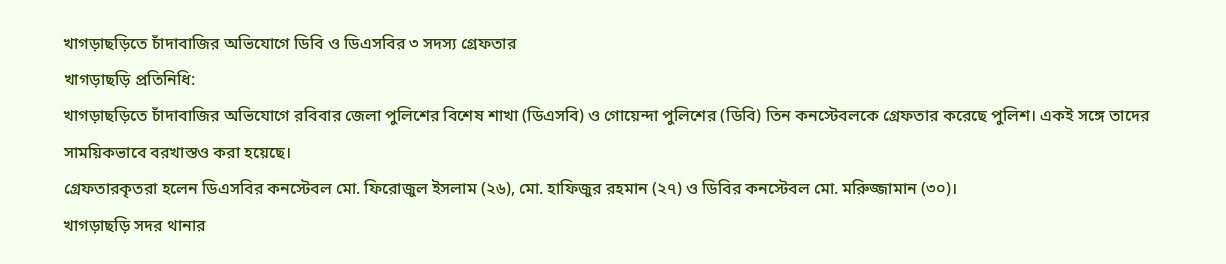খাগড়াছড়িতে চাঁদাবাজির অভিযোগে ডিবি ও ডিএসবির ৩ সদস্য গ্রেফতার
খাগড়াছড়ি প্রতিনিধি:
খাগড়াছড়িতে চাঁদাবাজির অভিযোগে রবিবার জেলা পুলিশের বিশেষ শাখা (ডিএসবি) ও গোয়েন্দা পুলিশের (ডিবি) তিন কনস্টেবলকে গ্রেফতার করেছে পুলিশ। একই সঙ্গে তাদের সাময়িকভাবে বরখাস্তও করা হয়েছে।
গ্রেফতারকৃতরা হলেন ডিএসবির কনস্টেবল মো. ফিরোজুল ইসলাম (২৬), মো. হাফিজুর রহমান (২৭) ও ডিবির কনস্টেবল মো. মরিুজ্জামান (৩০)।
খাগড়াছড়ি সদর থানার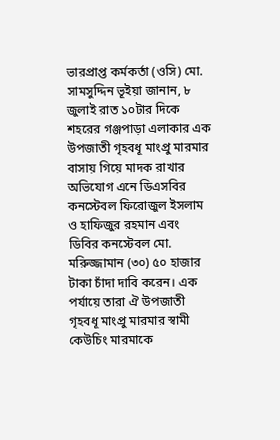ভারপ্রাপ্ত কর্মকর্তা (ওসি) মো. সামসুদ্দিন ভূইয়া জানান, ৮ জুলাই রাত ১০টার দিকে শহরের গঞ্জপাড়া এলাকার এক উপজাতী গৃহবধূ মাংপ্রু মারমার বাসায় গিয়ে মাদক রাখার অভিযোগ এনে ডিএসবির কনস্টেবল ফিরোজুল ইসলাম ও হাফিজুর রহমান এবং ডিবির কনস্টেবল মো. মরিুজ্জামান (৩০) ৫০ হাজার টাকা চাঁদা দাবি করেন। এক পর্যায়ে তারা ঐ উপজাতী গৃহবধূ মাংপ্রু মারমার স্বামী কেউচিং মারমাকে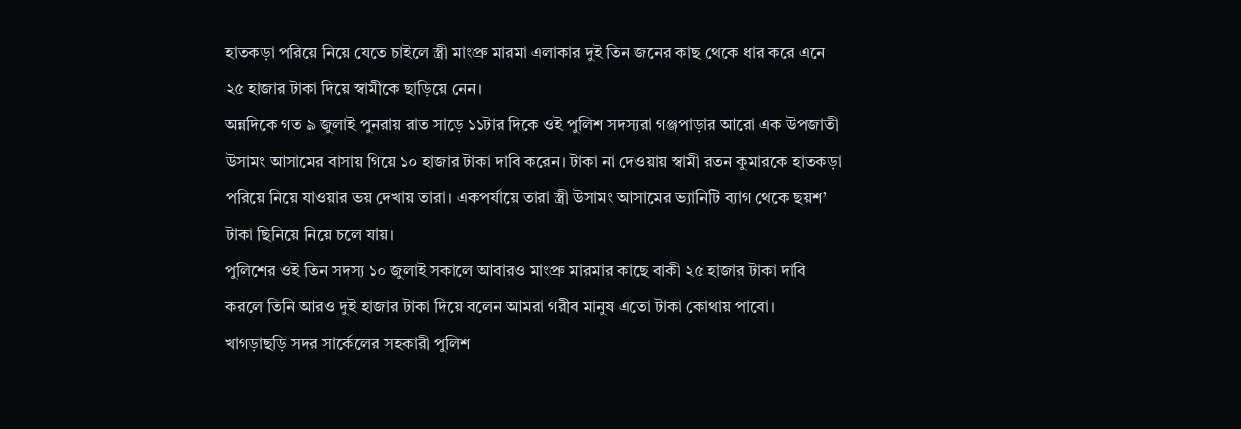হাতকড়া পরিয়ে নিয়ে যেতে চাইলে স্ত্রী মাংপ্রু মারমা এলাকার দুই তিন জনের কাছ থেকে ধার করে এনে ২৫ হাজার টাকা দিয়ে স্বামীকে ছাড়িয়ে নেন।
অন্নদিকে গত ৯ জুলাই পুনরায় রাত সাড়ে ১১টার দিকে ওই পুলিশ সদস্যরা গঞ্জপাড়ার আরো এক উপজাতী উসামং আসামের বাসায় গিয়ে ১০ হাজার টাকা দাবি করেন। টাকা না দেওয়ায় স্বামী রতন কুমারকে হাতকড়া পরিয়ে নিয়ে যাওয়ার ভয় দেখায় তারা। একপর্যায়ে তারা স্ত্রী উসামং আসামের ভ্যানিটি ব্যাগ থেকে ছয়শ’ টাকা ছিনিয়ে নিয়ে চলে যায়।
পুলিশের ওই তিন সদস্য ১০ জুলাই সকালে আবারও মাংপ্রু মারমার কাছে বাকী ২৫ হাজার টাকা দাবি করলে তিনি আরও দুই হাজার টাকা দিয়ে বলেন আমরা গরীব মানুষ এতো টাকা কোথায় পাবো।
খাগড়াছড়ি সদর সার্কেলের সহকারী পুলিশ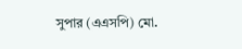সুপার (এএসপি) মো.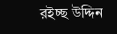রইচ্ছ উদ্দিন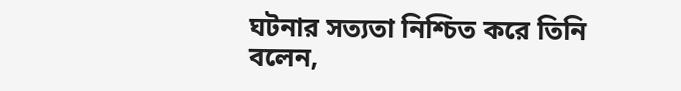ঘটনার সত্যতা নিশ্চিত করে তিনি বলেন,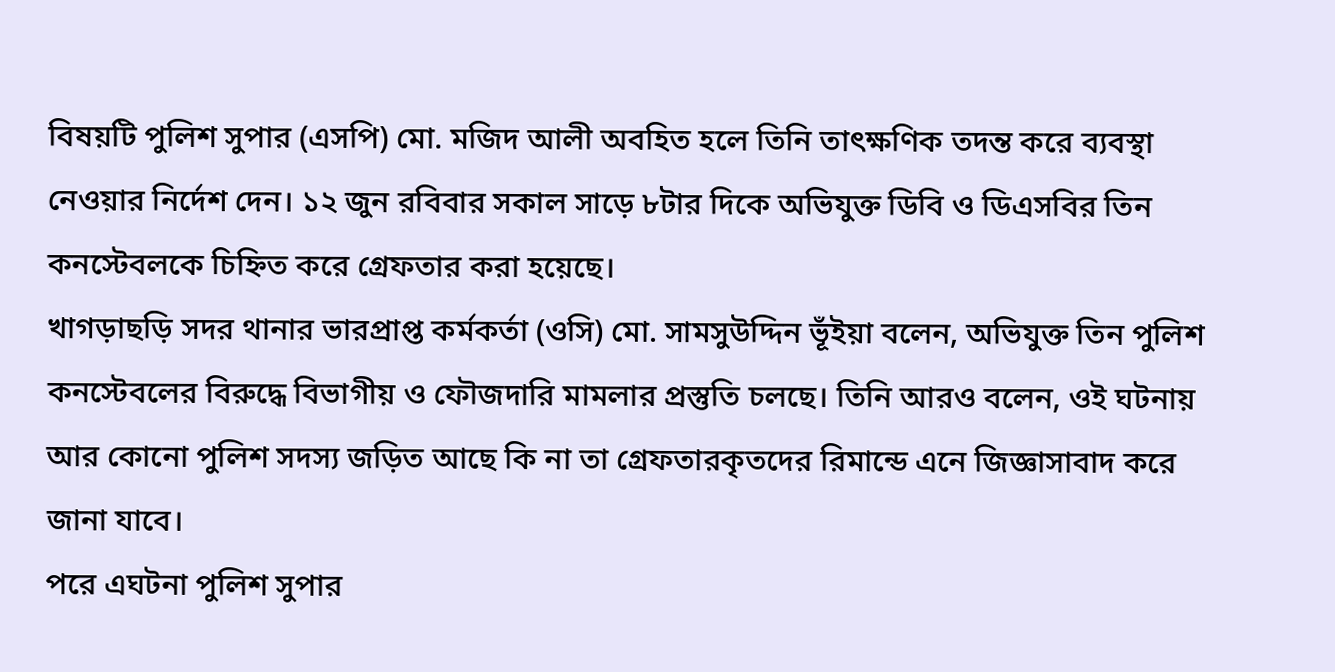বিষয়টি পুলিশ সুপার (এসপি) মো. মজিদ আলী অবহিত হলে তিনি তাৎক্ষণিক তদন্ত করে ব্যবস্থা নেওয়ার নির্দেশ দেন। ১২ জুন রবিবার সকাল সাড়ে ৮টার দিকে অভিযুক্ত ডিবি ও ডিএসবির তিন কনস্টেবলকে চিহ্নিত করে গ্রেফতার করা হয়েছে।
খাগড়াছড়ি সদর থানার ভারপ্রাপ্ত কর্মকর্তা (ওসি) মো. সামসুউদ্দিন ভূঁইয়া বলেন, অভিযুক্ত তিন পুলিশ কনস্টেবলের বিরুদ্ধে বিভাগীয় ও ফৌজদারি মামলার প্রস্তুতি চলছে। তিনি আরও বলেন, ওই ঘটনায় আর কোনো পুলিশ সদস্য জড়িত আছে কি না তা গ্রেফতারকৃতদের রিমান্ডে এনে জিজ্ঞাসাবাদ করে জানা যাবে।
পরে এঘটনা পুলিশ সুপার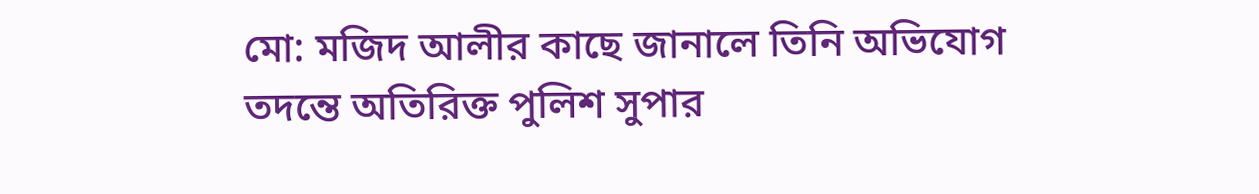মো: মজিদ আলীর কাছে জানালে তিনি অভিযোগ তদন্তে অতিরিক্ত পুলিশ সুপার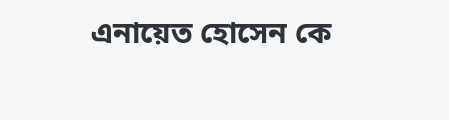এনায়েত হোসেন কে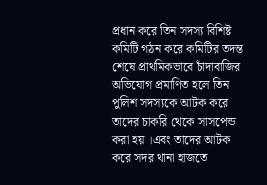প্রধান করে তিন সদস্য বিশিষ্ট কমিটি গঠন করে কমিটির তদন্ত শেষে প্রাথমিকভাবে চাঁদাবাজির অভিযোগ প্রমাণিত হলে তিন পুলিশ সদস্যকে আটক করে তাদের চাকরি থেকে সাসপেন্ড করা হয় ।এবং তাদের আটক করে সদর থানা হাজতে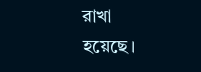রাখা হয়েছে।